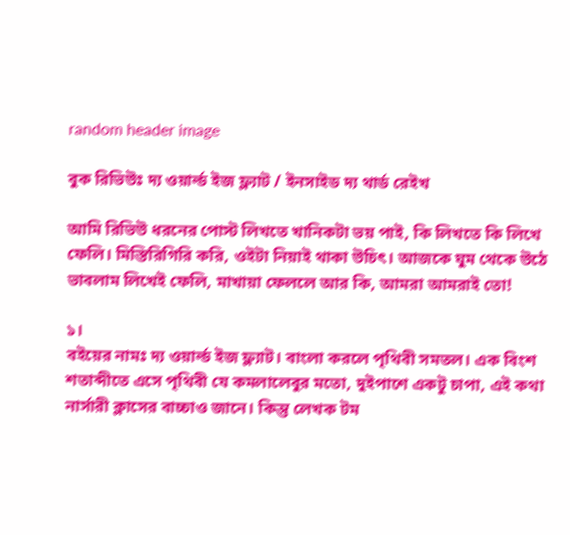random header image

বুক রিভিউঃ দ্য ওয়ার্ল্ড ইজ ফ্ল্যাট / ইনসাইড দ্য থার্ড রেইখ

আমি রিভিউ ধরনের পোস্ট লিখতে খানিকটা ভয় পাই, কি লিখতে কি লিখে ফেলি। মিস্তিরিগিরি করি, ওইটা নিয়াই থাকা উচিৎ। আজকে ঘুম থেকে উঠে ভাবলাম লিখেই ফেলি, মাখায়া ফেললে আর কি, আমরা আমরাই তো!

১।
বইয়ের নামঃ দ্য ওয়ার্ল্ড ইজ ফ্ল্যাট। বাংলা করলে পৃথিবী সমতল। এক বিংশ শতাব্দীতে এসে পৃথিবী যে কমলালেবুর মতো, দুইপাশে একটু চাপা, এই কথা নার্সারী ক্লাসের বাচ্চাও জানে। কিন্তু লেখক টম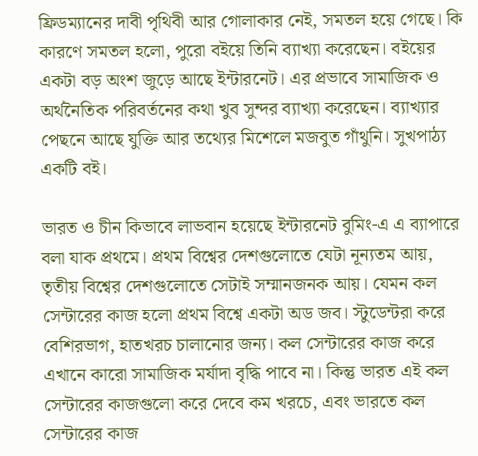ফ্রিডম্যানের দাবী পৃথিবী আর গোলাকার নেই, সমতল হয়ে গেছে। কি কারণে সমতল হলো, পুরো বইয়ে তিনি ব্যাখ্যা করেছেন। বইয়ের একটা বড় অংশ জুড়ে আছে ইন্টারনেট। এর প্রভাবে সামাজিক ও অর্থনৈতিক পরিবর্তনের কথা খুব সুন্দর ব্যাখ্যা করেছেন। ব্যাখ্যার পেছনে আছে যুক্তি আর তথ্যের মিশেলে মজবুত গাঁথুনি। সুখপাঠ্য একটি বই।

ভারত ও চীন কিভাবে লাভবান হয়েছে ইন্টারনেট বুমিং-এ এ ব্যাপারে বলা যাক প্রথমে। প্রথম বিশ্বের দেশগুলোতে যেটা নূন্যতম আয়, তৃতীয় বিশ্বের দেশগুলোতে সেটাই সম্মানজনক আয়। যেমন কল সেন্টারের কাজ হলো প্রথম বিশ্বে একটা অড জব। স্টুডেন্টরা করে বেশিরভাগ, হাতখরচ চালানোর জন্য। কল সেন্টারের কাজ করে এখানে কারো সামাজিক মর্যাদা বৃদ্ধি পাবে না। কিন্তু ভারত এই কল সেন্টারের কাজগুলো করে দেবে কম খরচে, এবং ভারতে কল সেন্টারের কাজ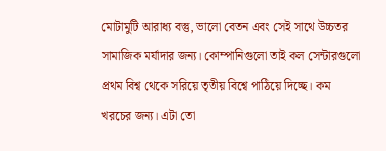মোটামুটি আরাধ্য বস্তু, ভালো বেতন এবং সেই সাথে উচ্চতর সামাজিক মর্যাদার জন্য। কোম্পানিগুলো তাই কল সেন্টারগুলো প্রথম বিশ্ব থেকে সরিয়ে তৃতীয় বিশ্বে পাঠিয়ে দিচ্ছে। কম খরচের জন্য। এটা তো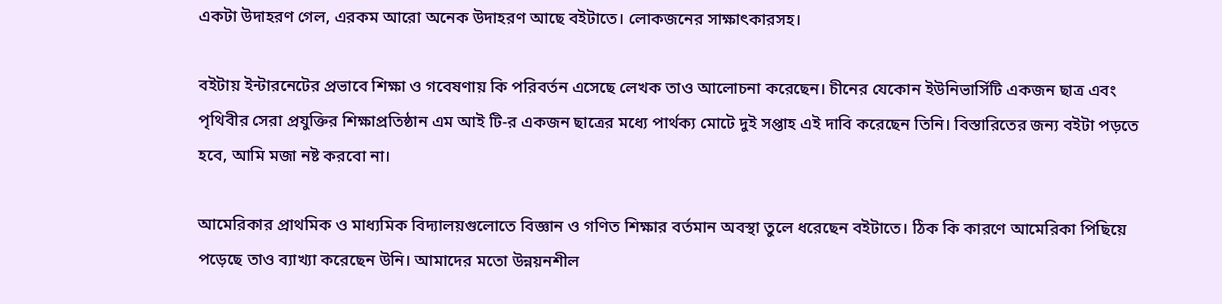একটা উদাহরণ গেল, এরকম আরো অনেক উদাহরণ আছে বইটাতে। লোকজনের সাক্ষাৎকারসহ।

বইটায় ইন্টারনেটের প্রভাবে শিক্ষা ও গবেষণায় কি পরিবর্তন এসেছে লেখক তাও আলোচনা করেছেন। চীনের যেকোন ইউনিভার্সিটি একজন ছাত্র এবং পৃথিবীর সেরা প্রযুক্তির শিক্ষাপ্রতিষ্ঠান এম আই টি-র একজন ছাত্রের মধ্যে পার্থক্য মোটে দুই সপ্তাহ এই দাবি করেছেন তিনি। বিস্তারিতের জন্য বইটা পড়তে হবে, আমি মজা নষ্ট করবো না।

আমেরিকার প্রাথমিক ও মাধ্যমিক বিদ্যালয়গুলোতে বিজ্ঞান ও গণিত শিক্ষার বর্তমান অবস্থা তুলে ধরেছেন বইটাতে। ঠিক কি কারণে আমেরিকা পিছিয়ে পড়েছে তাও ব্যাখ্যা করেছেন উনি। আমাদের মতো উন্নয়নশীল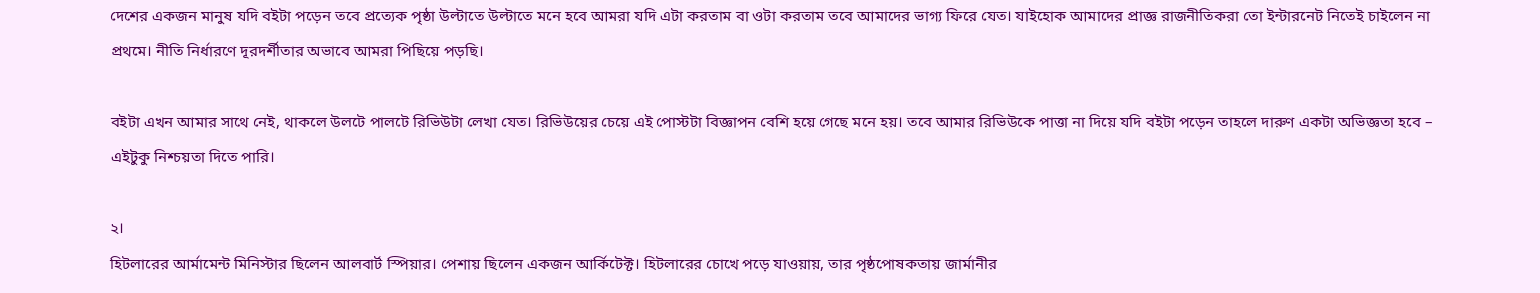দেশের একজন মানুষ যদি বইটা পড়েন তবে প্রত্যেক পৃষ্ঠা উল্টাতে উল্টাতে মনে হবে আমরা যদি এটা করতাম বা ওটা করতাম তবে আমাদের ভাগ্য ফিরে যেত। যাইহোক আমাদের প্রাজ্ঞ রাজনীতিকরা তো ইন্টারনেট নিতেই চাইলেন না প্রথমে। নীতি নির্ধারণে দূরদর্শীতার অভাবে আমরা পিছিয়ে পড়ছি।

বইটা এখন আমার সাথে নেই, থাকলে উলটে পালটে রিভিউটা লেখা যেত। রিভিউয়ের চেয়ে এই পোস্টটা বিজ্ঞাপন বেশি হয়ে গেছে মনে হয়। তবে আমার রিভিউকে পাত্তা না দিয়ে যদি বইটা পড়েন তাহলে দারুণ একটা অভিজ্ঞতা হবে – এইটুকু নিশ্চয়তা দিতে পারি।

২।
হিটলারের আর্মামেন্ট মিনিস্টার ছিলেন আলবার্ট স্পিয়ার। পেশায় ছিলেন একজন আর্কিটেক্ট। হিটলারের চোখে পড়ে যাওয়ায়, তার পৃষ্ঠপোষকতায় জার্মানীর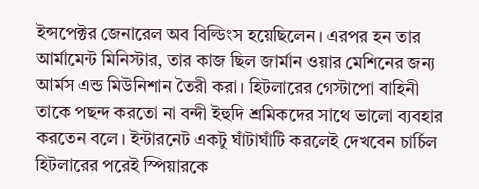ইন্সপেক্টর জেনারেল অব বিল্ডিংস হয়েছিলেন। এরপর হন তার আর্মামেন্ট মিনিস্টার, তার কাজ ছিল জার্মান ওয়ার মেশিনের জন্য আর্মস এন্ড মিউনিশান তৈরী করা। হিটলারের গেস্টাপো বাহিনী তাকে পছন্দ করতো না বন্দী ইহুদি শ্রমিকদের সাথে ভালো ব্যবহার করতেন বলে। ইন্টারনেট একটু ঘাঁটাঘাঁটি করলেই দেখবেন চার্চিল হিটলারের পরেই স্পিয়ারকে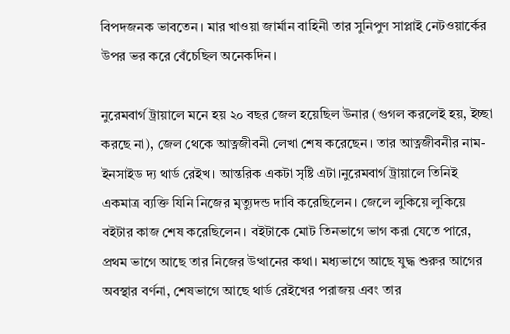বিপদজনক ভাবতেন। মার খাওয়া জার্মান বাহিনী তার সুনিপুণ সাপ্লাই নেটওয়ার্কের উপর ভর করে বেঁচেছিল অনেকদিন।

নুরেমবার্গ ট্রায়ালে মনে হয় ২০ বছর জেল হয়েছিল উনার (গুগল করলেই হয়, ইচ্ছা করছে না), জেল থেকে আত্নজীবনী লেখা শেষ করেছেন। তার আত্নজীবনীর নাম- ইনসাইড দ্য থার্ড রেইখ। আন্তরিক একটা সৃষ্টি এটা।নুরেমবার্গ ট্রায়ালে তিনিই একমাত্র ব্যক্তি যিনি নিজের মৃত্যুদন্ড দাবি করেছিলেন। জেলে লুকিয়ে লুকিয়ে বইটার কাজ শেষ করেছিলেন। বইটাকে মোট তিনভাগে ভাগ করা যেতে পারে, প্রথম ভাগে আছে তার নিজের উত্থানের কথা। মধ্যভাগে আছে যুদ্ধ শুরুর আগের অবস্থার বর্ণনা, শেষভাগে আছে থার্ড রেইখের পরাজয় এবং তার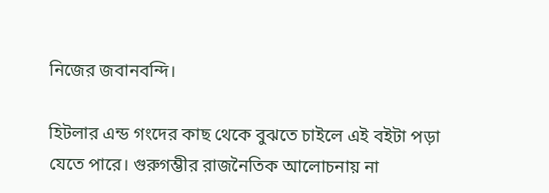নিজের জবানবন্দি।

হিটলার এন্ড গংদের কাছ থেকে বুঝতে চাইলে এই বইটা পড়া যেতে পারে। গুরুগম্ভীর রাজনৈতিক আলোচনায় না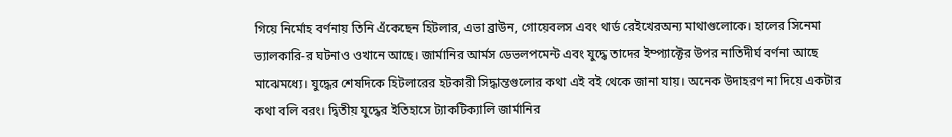গিয়ে নির্মোহ বর্ণনায় তিনি এঁকেছেন হিটলার, এভা ব্রাউন, গোয়েবলস এবং থার্ড রেইখেরঅন্য মাথাগুলোকে। হালের সিনেমা ভ্যালকারি-র ঘটনাও ওখানে আছে। জার্মানির আর্মস ডেভলপমেন্ট এবং যুদ্ধে তাদের ইম্প্যাক্টের উপর নাতিদীর্ঘ বর্ণনা আছে মাঝেমধ্যে। যুদ্ধের শেষদিকে হিটলারের হটকারী সিদ্ধান্তগুলোর কথা এই বই থেকে জানা যায়। অনেক উদাহরণ না দিয়ে একটার কথা বলি বরং। দ্বিতীয় যুদ্ধের ইতিহাসে ট্যাকটিক্যালি জার্মানির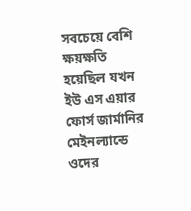সবচেয়ে বেশি ক্ষয়ক্ষতি হয়েছিল যখন ইউ এস এয়ার ফোর্স জার্মানির মেইনল্যান্ডে ওদের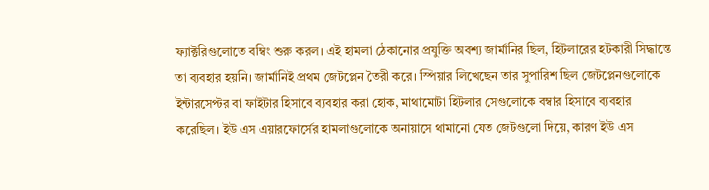ফ্যাক্টরিগুলোতে বম্বিং শুরু করল। এই হামলা ঠেকানোর প্রযুক্তি অবশ্য জার্মানির ছিল, হিটলারের হটকারী সিদ্ধান্তে তা ব্যবহার হয়নি। জার্মানিই প্রথম জেটপ্লেন তৈরী করে। স্পিয়ার লিখেছেন তার সুপারিশ ছিল জেটপ্লেনগুলোকে ইন্টারসেপ্টর বা ফাইটার হিসাবে ব্যবহার করা হোক, মাথামোটা হিটলার সেগুলোকে বম্বার হিসাবে ব্যবহার করেছিল। ইউ এস এয়ারফোর্সের হামলাগুলোকে অনায়াসে থামানো যেত জেটগুলো দিয়ে, কারণ ইউ এস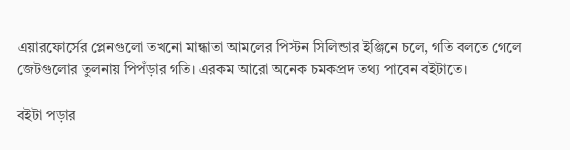এয়ারফোর্সের প্লেনগুলো তখনো মান্ধাতা আমলের পিস্টন সিলিন্ডার ইঞ্জিনে চলে, গতি বলতে গেলে জেটগুলোর তুলনায় পিপঁড়ার গতি। এরকম আরো অনেক চমকপ্রদ তথ্য পাবেন বইটাতে।

বইটা পড়ার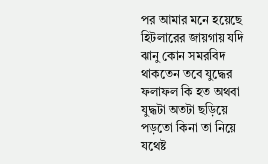পর আমার মনে হয়েছে হিটলারের জায়গায় যদি ঝানু কোন সমরবিদ থাকতেন তবে যুদ্ধের ফলাফল কি হত অথবা যুদ্ধটা অতটা ছড়িয়ে পড়তো কিনা তা নিয়ে যথেষ্ট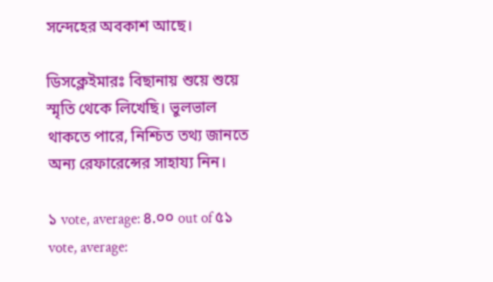সন্দেহের অবকাশ আছে।

ডিসক্লেইমারঃ বিছানায় শুয়ে শুয়ে স্মৃতি থেকে লিখেছি। ভুলভাল থাকতে পারে, নিশ্চিত তথ্য জানতে অন্য রেফারেন্সের সাহায্য নিন।

১ vote, average: ৪.০০ out of ৫১ vote, average: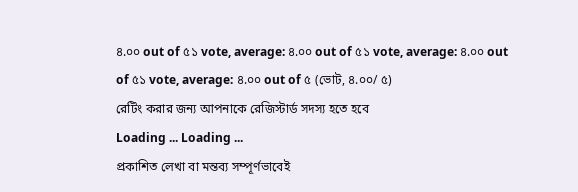৪.০০ out of ৫১ vote, average: ৪.০০ out of ৫১ vote, average: ৪.০০ out of ৫১ vote, average: ৪.০০ out of ৫ (ভোট, ৪.০০/ ৫)
রেটিং করার জন্য আপনাকে রেজিস্টার্ড সদস্য হতে হবে
Loading ... Loading ...
প্রকাশিত লেখা বা মন্তব্য সম্পূর্ণভাবেই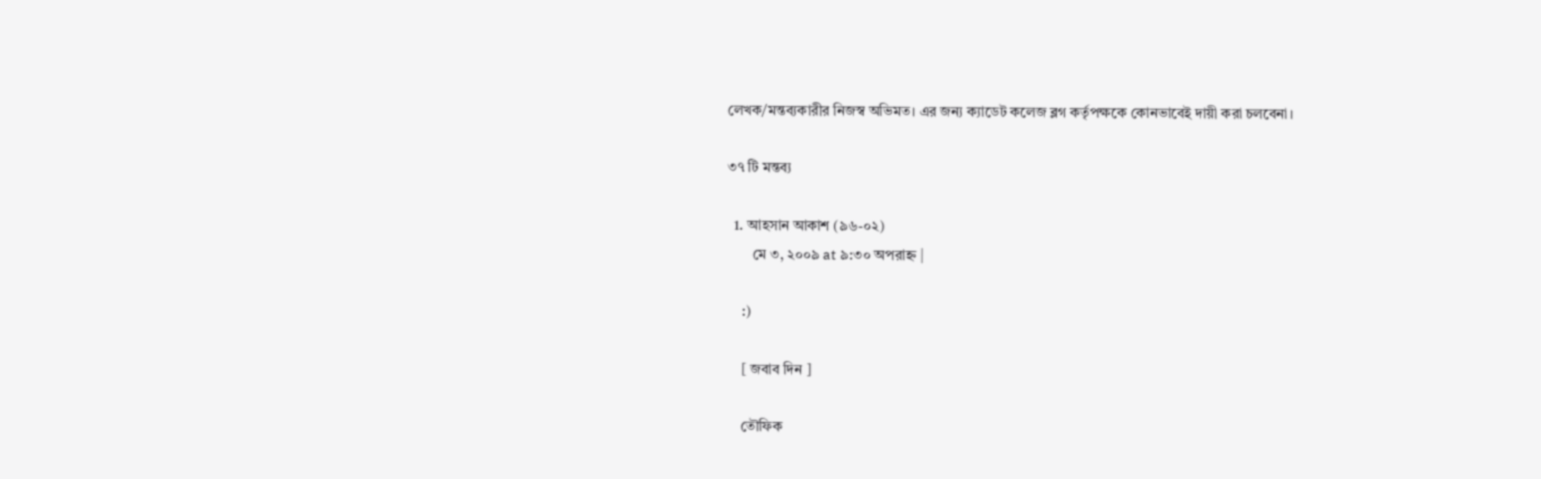লেখক/মন্তব্যকারীর নিজস্ব অভিমত। এর জন্য ক্যাডেট কলেজ ব্লগ কর্তৃপক্ষকে কোনভাবেই দায়ী করা চলবেনা।

৩৭ টি মন্তব্য

  1. আহসান আকাশ (৯৬-০২)
       মে ৩, ২০০৯ at ৯:৩০ অপরাহ্ন |

    :)

    [ জবাব দিন ]

    তৌফিক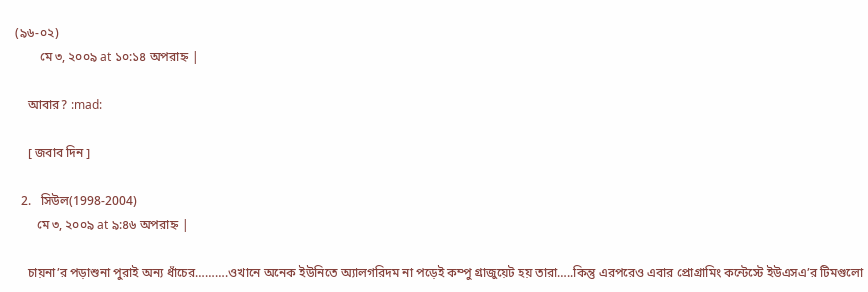(৯৬-০২)
        মে ৩, ২০০৯ at ১০:১৪ অপরাহ্ন |

    আবার? :mad:

    [ জবাব দিন ]

  2.   সিউল(1998-2004)
       মে ৩, ২০০৯ at ৯:৪৬ অপরাহ্ন |

    চায়না’র পড়াশুনা পুরাই অন্য ধাঁচের……….ওখানে অনেক ইউনিতে অ্যালগরিদম না পড়েই কম্পু গ্রাজুয়েট হয় তারা…..কিন্তু এরপরেও এবার প্রোগ্রামিং কন্টেস্টে ইউএসএ’র টিমগুলো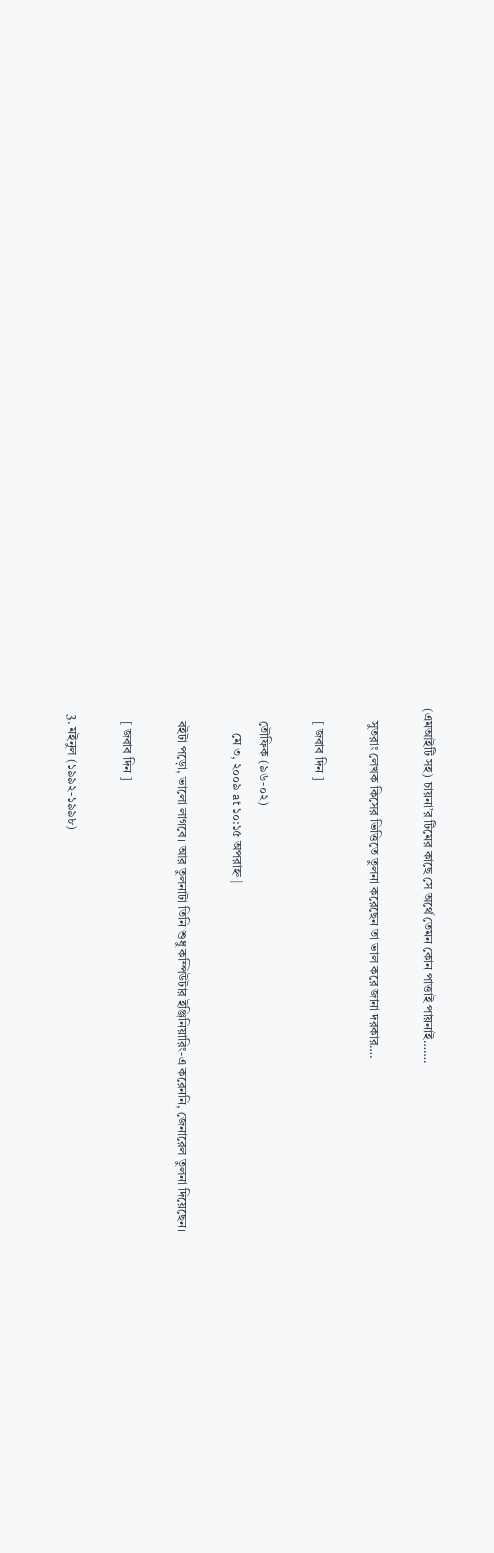(এমআইটি সহ) চায়না’র টিমের কাছে সে অর্থে তেমন কোন পাত্তাই পায়নাই…….

    সুতরাং লেখক কিসের ভিত্তিতে তুলনা করেছেন তা ভাল করে জানা দরকার….

    [ জবাব দিন ]

    তৌফিক (৯৬-০২)
        মে ৩, ২০০৯ at ১০:১৫ অপরাহ্ন |

    বইটা পড়ো, ভালো লাগবে। আর তুলনাটা তিনি শুধু কম্পিউটার ইঞ্জিনিয়ারিং-এ করেননি, জেনারেল তুলনা দিয়েছেন।

    [ জবাব দিন ]

  3. মইনুল (১৯৯২-১৯৯৮)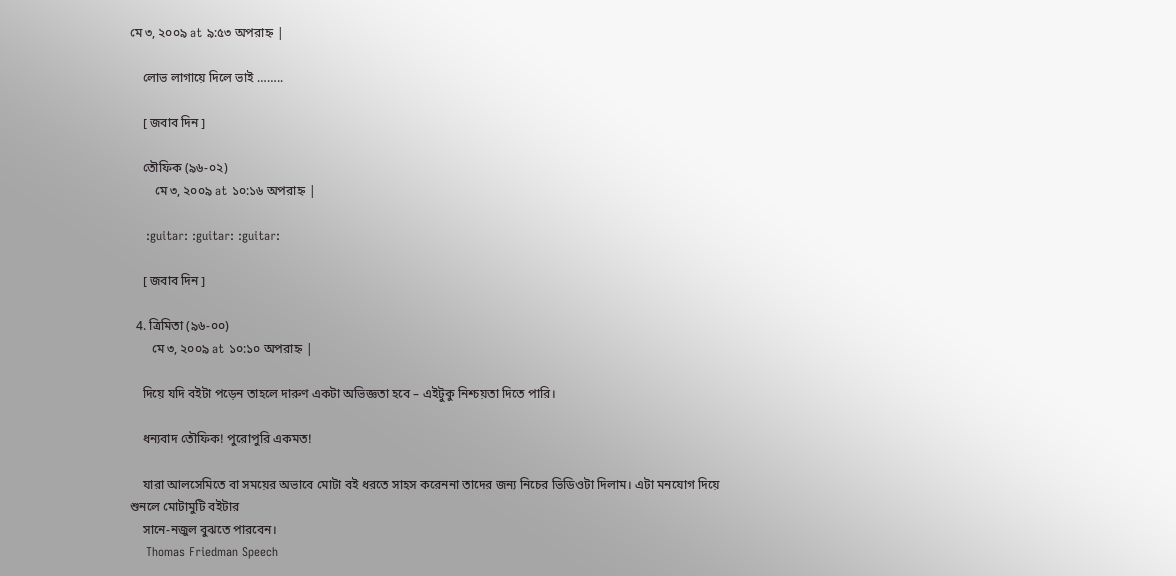মে ৩, ২০০৯ at ৯:৫৩ অপরাহ্ন |

    লোভ লাগায়ে দিলে ভাই ……..

    [ জবাব দিন ]

    তৌফিক (৯৬-০২)
        মে ৩, ২০০৯ at ১০:১৬ অপরাহ্ন |

    :guitar: :guitar: :guitar:

    [ জবাব দিন ]

  4. ত্রিমিতা (৯৬-০০)
       মে ৩, ২০০৯ at ১০:১০ অপরাহ্ন |

    দিয়ে যদি বইটা পড়েন তাহলে দারুণ একটা অভিজ্ঞতা হবে – এইটুকু নিশ্চয়তা দিতে পারি।

    ধন্যবাদ তৌফিক! পুরোপুরি একমত!

    যারা আলসেমিতে বা সময়ের অভাবে মোটা বই ধরতে সাহস করেননা তাদের জন্য নিচের ভিডিওটা দিলাম। এটা মনযোগ দিয়ে শুনলে মোটামুটি বইটার
    সানে-নজুল বুঝতে পারবেন।
    Thomas Friedman Speech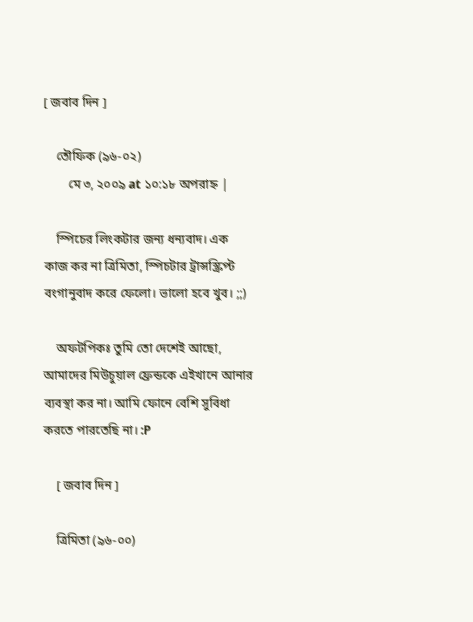[ জবাব দিন ]

    তৌফিক (৯৬-০২)
        মে ৩, ২০০৯ at ১০:১৮ অপরাহ্ন |

    স্পিচের লিংকটার জন্য ধন্যবাদ। এক কাজ কর না ত্রিমিতা, স্পিচটার ট্রান্সস্ক্রিপ্ট বংগানুবাদ করে ফেলো। ভালো হবে খুব। ;;)

    অফটপিকঃ তুমি তো দেশেই আছো, আমাদের মিউচুয়াল ফ্রেন্ডকে এইখানে আনার ব্যবস্থা কর না। আমি ফোনে বেশি সুবিধা করতে পারতেছি না। :P

    [ জবাব দিন ]

    ত্রিমিতা (৯৬-০০)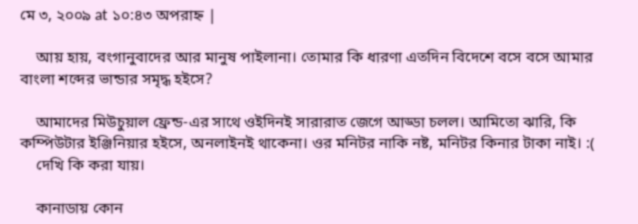মে ৩, ২০০৯ at ১০:৪৩ অপরাহ্ন |

    আয় হায়, বংগানুবাদের আর মানুষ পাইলানা। তোমার কি ধারণা এতদিন বিদেশে বসে বসে আমার বাংলা শব্দের ভান্ডার সমৃদ্ধ হইসে?

    আমাদের মিউচুয়াল ফ্রেন্ড-এর সাথে ওইদিনই সারারাত জেগে আড্ডা চলল। আমিতো ঝারি, কি কম্পিউটার ইঞ্জিনিয়ার হইসে, অনলাইনই থাকেনা। ওর মনিটর নাকি নষ্ট, মনিটর কিনার টাকা নাই। :(
    দেখি কি করা যায়।

    কানাডায় কোন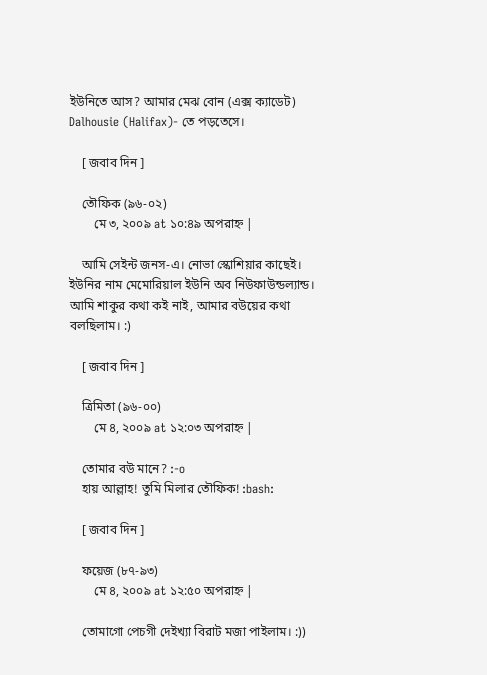ইউনিতে আস? আমার মেঝ বোন (এক্স ক্যাডেট) Dalhousie (Halifax)- তে পড়তেসে।

    [ জবাব দিন ]

    তৌফিক (৯৬-০২)
        মে ৩, ২০০৯ at ১০:৪৯ অপরাহ্ন |

    আমি সেইন্ট জনস-এ। নোভা স্কোশিয়ার কাছেই। ইউনির নাম মেমোরিয়াল ইউনি অব নিউফাউন্ডল্যান্ড। আমি শাকুর কথা কই নাই, আমার বউয়ের কথা বলছিলাম। :)

    [ জবাব দিন ]

    ত্রিমিতা (৯৬-০০)
        মে ৪, ২০০৯ at ১২:০৩ অপরাহ্ন |

    তোমার বউ মানে? :-o
    হায় আল্লাহ! তুমি মিলার তৌফিক! :bash:

    [ জবাব দিন ]

    ফয়েজ (৮৭-৯৩)
        মে ৪, ২০০৯ at ১২:৫০ অপরাহ্ন |

    তোমাগো পেচগী দেইখ্যা বিরাট মজা পাইলাম। :))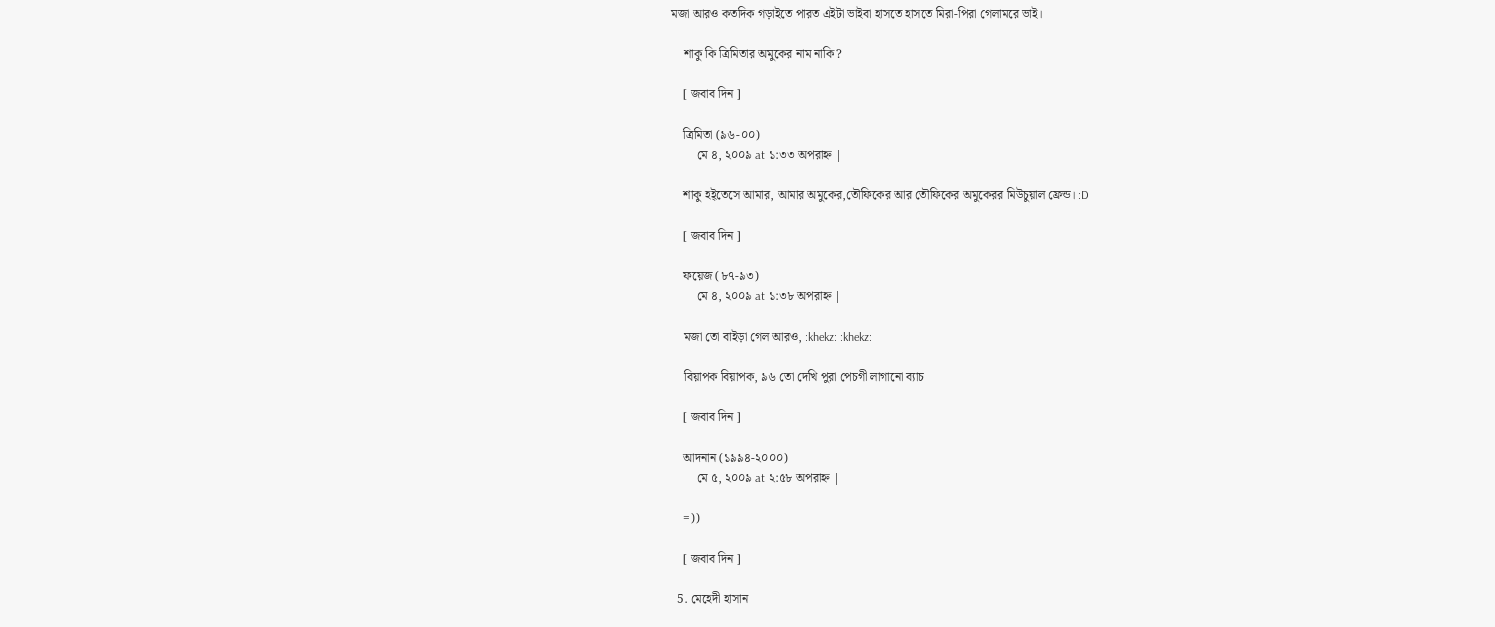মজা আরও কতদিক গড়াইতে পারত এইটা ভাইবা হাসতে হাসতে মিরা-পিরা গেলামরে ভাই।

    শাকু কি ত্রিমিতার অমুকের নাম নাকি?

    [ জবাব দিন ]

    ত্রিমিতা (৯৬-০০)
        মে ৪, ২০০৯ at ১:৩৩ অপরাহ্ন |

    শাকু হই্তেসে আমার, আমার অমুকের,তৌফিকের আর তৌফিকের অমুকেরর মিউচুয়াল ফ্রেন্ড। :D

    [ জবাব দিন ]

    ফয়েজ (৮৭-৯৩)
        মে ৪, ২০০৯ at ১:৩৮ অপরাহ্ন |

    মজা তো বাইড়া গেল আরও, :khekz: :khekz:

    বিয়াপক বিয়াপক, ৯৬ তো দেখি পুরা পেচগী লাগানো ব্যাচ

    [ জবাব দিন ]

    আদনান (১৯৯৪-২০০০)
        মে ৫, ২০০৯ at ২:৫৮ অপরাহ্ন |

    =))

    [ জবাব দিন ]

  5. মেহেদী হাসান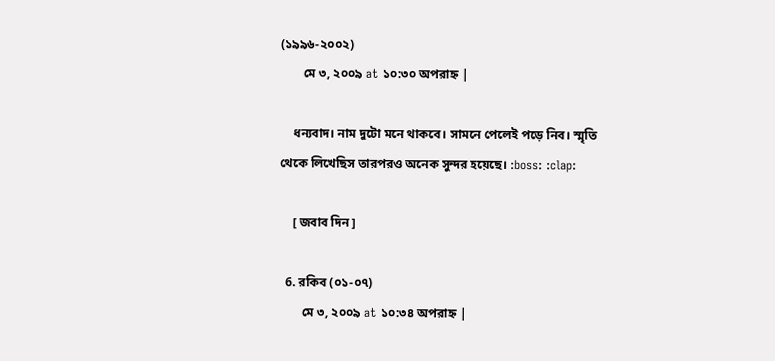(১৯৯৬-২০০২)
       মে ৩, ২০০৯ at ১০:৩০ অপরাহ্ন |

    ধন্যবাদ। নাম দুটো মনে থাকবে। সামনে পেলেই পড়ে নিব। স্মৃতি থেকে লিখেছিস তারপরও অনেক সুন্দর হয়েছে। :boss: :clap:

    [ জবাব দিন ]

  6. রকিব (০১-০৭)
       মে ৩, ২০০৯ at ১০:৩৪ অপরাহ্ন |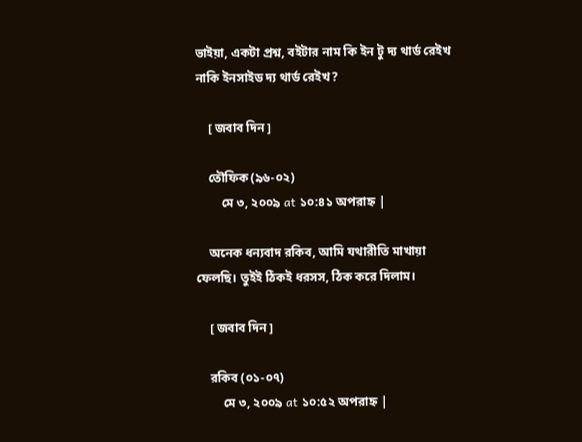ভাইয়া, একটা প্রশ্ন, বইটার নাম কি ইন টু দ্য থার্ড রেইখ নাকি ইনসাইড দ্য থার্ড রেইখ?

    [ জবাব দিন ]

    তৌফিক (৯৬-০২)
        মে ৩, ২০০৯ at ১০:৪১ অপরাহ্ন |

    অনেক ধন্যবাদ রকিব, আমি যথারীতি মাখায়া ফেলছি। তুইই ঠিকই ধরসস, ঠিক করে দিলাম।

    [ জবাব দিন ]

    রকিব (০১-০৭)
        মে ৩, ২০০৯ at ১০:৫২ অপরাহ্ন |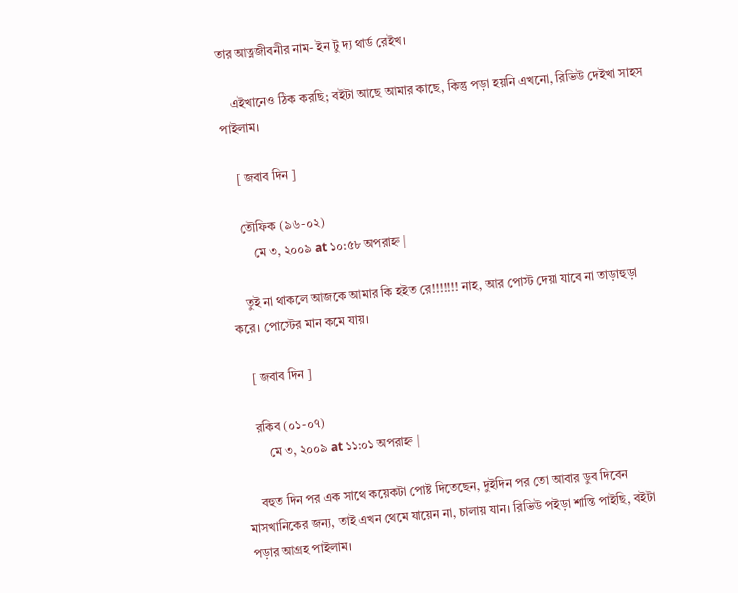তার আত্নজীবনীর নাম- ইন টু দ্য থার্ড রেইখ।

    এইখানেও ঠিক করছি; বইটা আছে আমার কাছে, কিন্তু পড়া হয়নি এখনো, রিভিউ দেইখা সাহস পাইলাম।

    [ জবাব দিন ]

    তৌফিক (৯৬-০২)
        মে ৩, ২০০৯ at ১০:৫৮ অপরাহ্ন |

    তুই না থাকলে আজকে আমার কি হইত রে!!!!!!! নাহ, আর পোস্ট দেয়া যাবে না তাড়াহুড়া করে। পোস্টের মান কমে যায়।

    [ জবাব দিন ]

    রকিব (০১-০৭)
        মে ৩, ২০০৯ at ১১:০১ অপরাহ্ন |

    বহুত দিন পর এক সাথে কয়েকটা পোষ্ট দিতেছেন, দুইদিন পর তো আবার ডুব দিবেন মাসখানিকের জন্য, তাই এখন থেমে যায়েন না, চালায় যান। রিভিউ পইড়া শান্তি পাইছি, বইটা পড়ার আগ্রহ পাইলাম।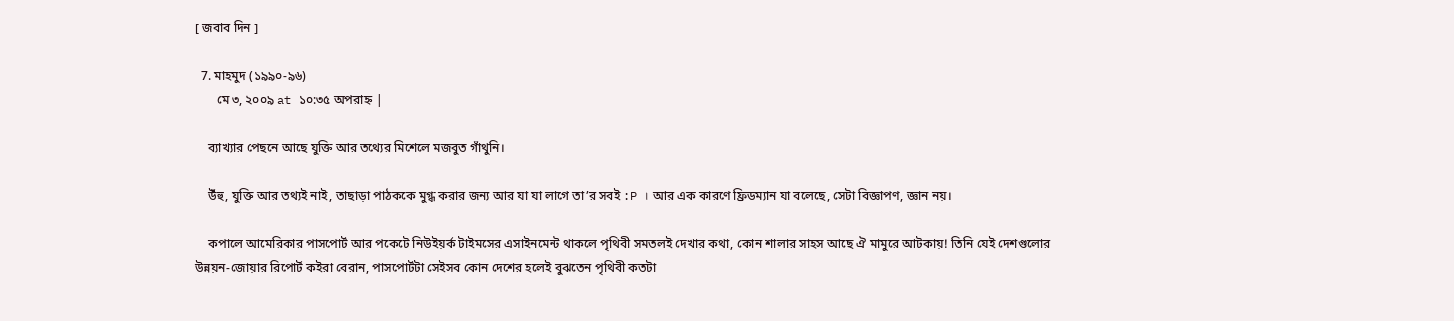[ জবাব দিন ]

  7. মাহমুদ (১৯৯০-৯৬)
       মে ৩, ২০০৯ at ১০:৩৫ অপরাহ্ন |

    ব্যাখ্যার পেছনে আছে যুক্তি আর তথ্যের মিশেলে মজবুত গাঁথুনি।

    উঁহু, যুক্তি আর তথ্যই নাই, তাছাড়া পাঠককে মুগ্ধ করার জন্য আর যা যা লাগে তা’র সবই :P । আর এক কারণে ফ্রিডম্যান যা বলেছে, সেটা বিজ্ঞাপণ, জ্ঞান নয়।

    কপালে আমেরিকার পাসপোর্ট আর পকেটে নিউইয়র্ক টাইমসের এসাইনমেন্ট থাকলে পৃথিবী সমতলই দেখার কথা, কোন শালার সাহস আছে ঐ মামুরে আটকায়! তিনি যেই দেশগুলোর উন্নয়ন-জোয়ার রিপোর্ট কইরা বেরান, পাসপোর্টটা সেইসব কোন দেশের হলেই বুঝতেন পৃথিবী কতটা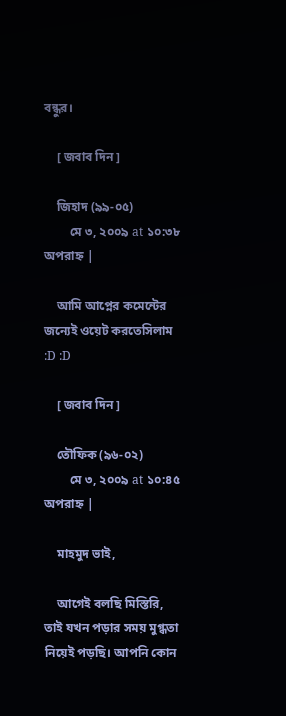বন্ধুর।

    [ জবাব দিন ]

    জিহাদ (৯৯-০৫)
        মে ৩, ২০০৯ at ১০:৩৮ অপরাহ্ন |

    আমি আপ্নের কমেন্টের জন্যেই ওয়েট করতেসিলাম :D :D

    [ জবাব দিন ]

    তৌফিক (৯৬-০২)
        মে ৩, ২০০৯ at ১০:৪৫ অপরাহ্ন |

    মাহমুদ ভাই,

    আগেই বলছি মিস্তিরি, তাই যখন পড়ার সময় মুগ্ধতা নিয়েই পড়ছি। আপনি কোন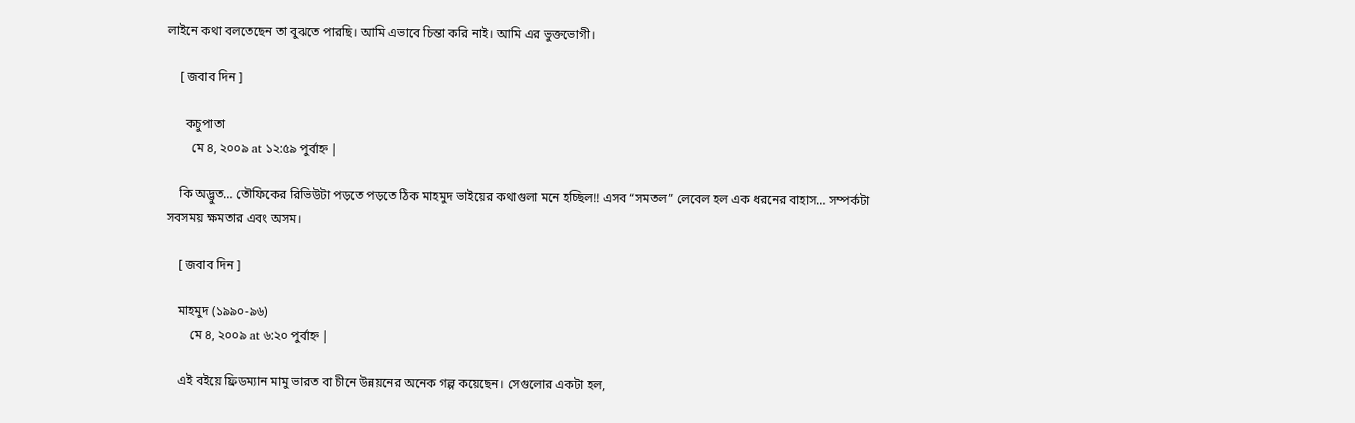লাইনে কথা বলতেছেন তা বুঝতে পারছি। আমি এভাবে চিন্তা করি নাই। আমি এর ভুক্তভোগী।

    [ জবাব দিন ]

      কচুপাতা
        মে ৪, ২০০৯ at ১২:৫৯ পুর্বাহ্ন |

    কি অদ্ভুত… তৌফিকের ‍রিভিউটা পড়তে পড়তে ঠিক মাহমুদ ভাইয়ের কথাগুলা মনে হচ্ছিল!! এসব “সমতল” লেবেল হল এক ধরনের বাহাস… সম্পর্কটা সবসময় ক্ষমতার এবং অসম।

    [ জবাব দিন ]

    মাহমুদ (১৯৯০-৯৬)
        মে ৪, ২০০৯ at ৬:২০ পুর্বাহ্ন |

    এই বইয়ে ফ্রিডম্যান মামু ভারত বা চীনে উন্নয়নের অনেক গল্প কয়েছেন। সেগুলোর একটা হল,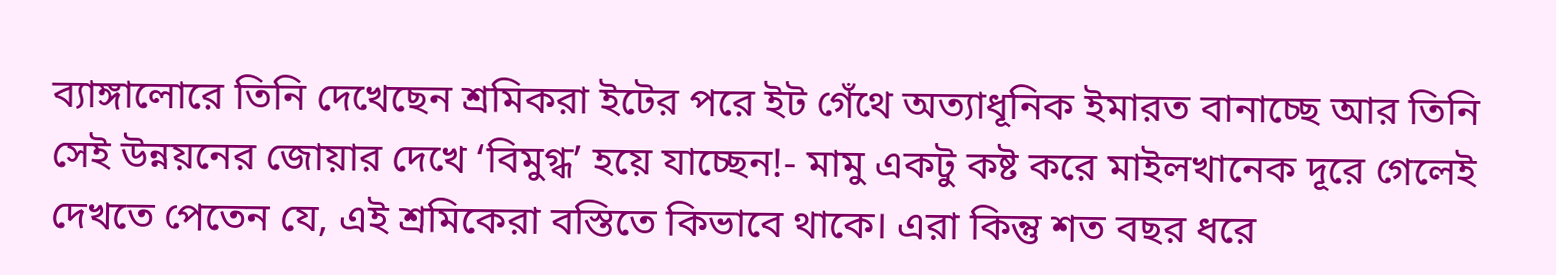ব্যাঙ্গালোরে তিনি দেখেছেন শ্রমিকরা ইটের পরে ইট গেঁথে অত্যাধূনিক ইমারত বানাচ্ছে আর তিনি সেই উন্নয়নের জোয়ার দেখে ‘বিমুগ্ধ’ হয়ে যাচ্ছেন!- মামু একটু কষ্ট করে মাইলখানেক দূরে গেলেই দেখতে পেতেন যে, এই শ্রমিকেরা বস্তিতে কিভাবে থাকে। এরা কিন্তু শত বছর ধরে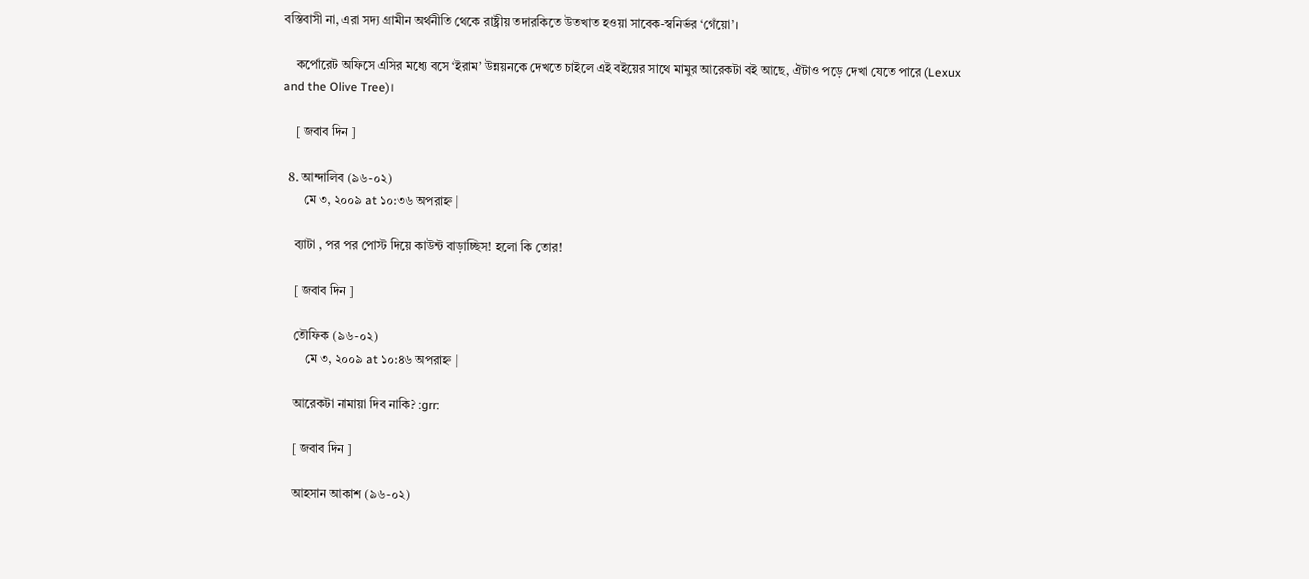বস্তিবাসী না, এরা সদ্য গ্রামীন অর্থনীতি থেকে রাষ্ট্রীয় তদারকিতে উতখাত হওয়া সাবেক-স্বনির্ভর ‘গেঁয়ো’।

    কর্পোরেট অফিসে এসির মধ্যে বসে ‘ইরাম’ উন্নয়নকে দেখতে চাইলে এই বইয়ের সাথে মামুর আরেকটা বই আছে, ঐটাও পড়ে দেখা যেতে পারে (Lexux and the Olive Tree)।

    [ জবাব দিন ]

  8. আন্দালিব (৯৬-০২)
       মে ৩, ২০০৯ at ১০:৩৬ অপরাহ্ন |

    ব্যাটা , পর পর পোস্ট দিয়ে কাউন্ট বাড়াচ্ছিস! হলো কি তোর!

    [ জবাব দিন ]

    তৌফিক (৯৬-০২)
        মে ৩, ২০০৯ at ১০:৪৬ অপরাহ্ন |

    আরেকটা নামায়া দিব নাকি? :grr:

    [ জবাব দিন ]

    আহসান আকাশ (৯৬-০২)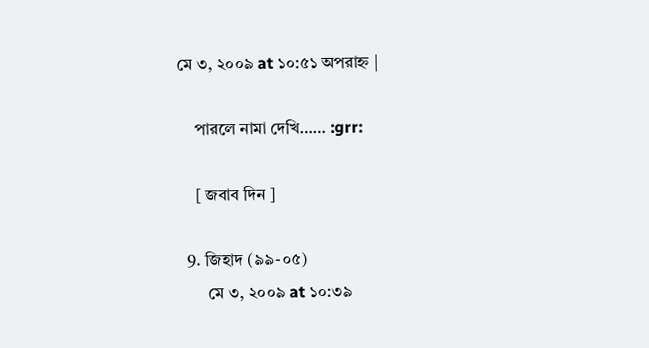মে ৩, ২০০৯ at ১০:৫১ অপরাহ্ন |

    পারলে নামা দেখি…… :grr:

    [ জবাব দিন ]

  9. জিহাদ (৯৯-০৫)
       মে ৩, ২০০৯ at ১০:৩৯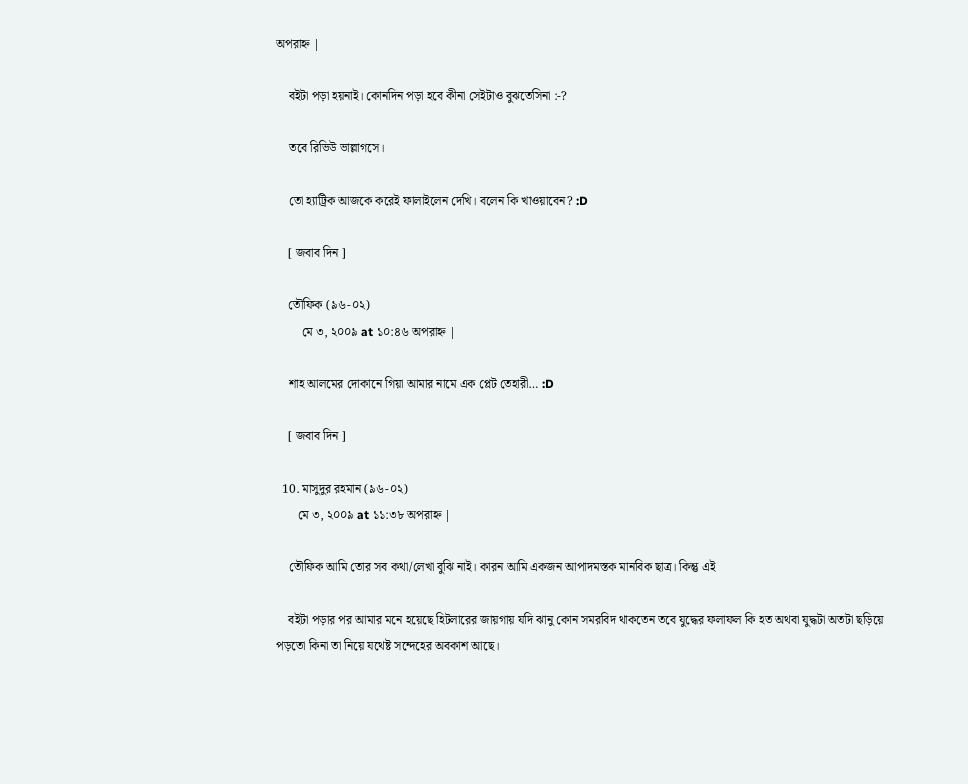অপরাহ্ন |

    বইটা পড়া হয়নাই। কোনদিন পড়া হবে কীনা সেইটাও বুঝতেসিনা :-?

    তবে রিভিউ ভাল্লাগসে।

    তো হ্যাট্রিক আজকে করেই ফালাইলেন দেখি। বলেন কি খাওয়াবেন? :D

    [ জবাব দিন ]

    তৌফিক (৯৬-০২)
        মে ৩, ২০০৯ at ১০:৪৬ অপরাহ্ন |

    শাহ আলমের দোকানে গিয়া আমার নামে এক প্লেট তেহারী… :D

    [ জবাব দিন ]

  10. মাসুদুর রহমান (৯৬-০২)
       মে ৩, ২০০৯ at ১১:৩৮ অপরাহ্ন |

    তৌফিক আমি তোর সব কথা/লেখা বুঝি নাই। কারন আমি একজন আপাদমস্তক মানবিক ছাত্র। কিন্তু এই

    বইটা পড়ার পর আমার মনে হয়েছে হিটলারের জায়গায় যদি ঝানু কোন সমরবিদ থাকতেন তবে যুদ্ধের ফলাফল কি হত অথবা যুদ্ধটা অতটা ছড়িয়ে পড়তো কিনা তা নিয়ে যথেষ্ট সন্দেহের অবকাশ আছে।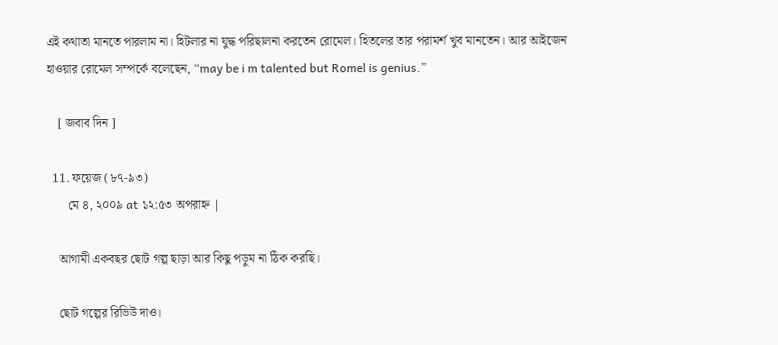এই কথাতা মানতে পারলাম না। হিটলার না যুদ্ধ পরিছালনা করতেন রোমেল। হিতলের তার পরামর্শ খুব মানতেন। আর আইজেন হাওয়ার রোমেল সম্পর্কে বলেছেন, “may be i m talented but Romel is genius.”

    [ জবাব দিন ]

  11. ফয়েজ (৮৭-৯৩)
       মে ৪, ২০০৯ at ১২:৫৩ অপরাহ্ন |

    আগামী একবছর ছোট গল্প ছাড়া আর কিছু পড়ুম না ঠিক করছি।

    ছোট গল্পের রিভিউ দাও।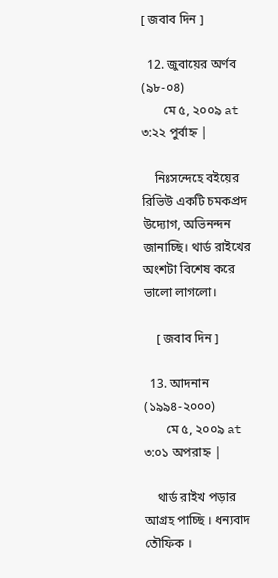[ জবাব দিন ]

  12. জুবায়ের অর্ণব (৯৮-০৪)
       মে ৫, ২০০৯ at ৩:২২ পুর্বাহ্ন |

    নিঃসন্দেহে বইয়ের রিভিউ একটি চমকপ্রদ উদ্যোগ, অভিনন্দন জানাচ্ছি। থার্ড রাইখের অংশটা বিশেষ করে ভালো লাগলো।

    [ জবাব দিন ]

  13. আদনান (১৯৯৪-২০০০)
       মে ৫, ২০০৯ at ৩:০১ অপরাহ্ন |

    থার্ড রাইখ পড়ার আগ্রহ পাচ্ছি । ধন্যবাদ তৌফিক ।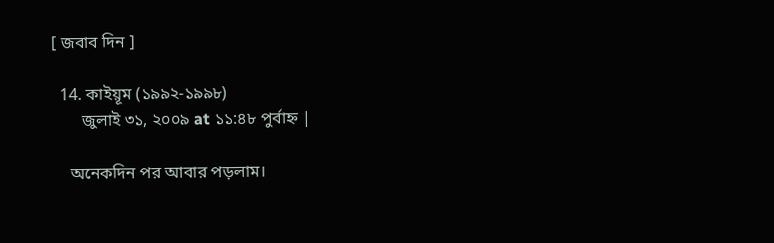[ জবাব দিন ]

  14. কাইয়ূম (১৯৯২-১৯৯৮)
       জুলাই ৩১, ২০০৯ at ১১:৪৮ পুর্বাহ্ন |

    অনেকদিন পর আবার পড়লাম।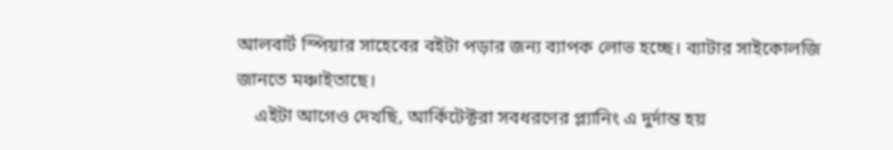আলবার্ট স্পিয়ার সাহেবের বইটা পড়ার জন্য ব্যাপক লোভ হচ্ছে। ব্যাটার সাইকোলজি জানতে মঞ্চাইতাছে।
    এইটা আগেও দেখছি, আর্কিটেক্টরা সবধরণের প্ল্যানিং এ দুর্দান্ত হয়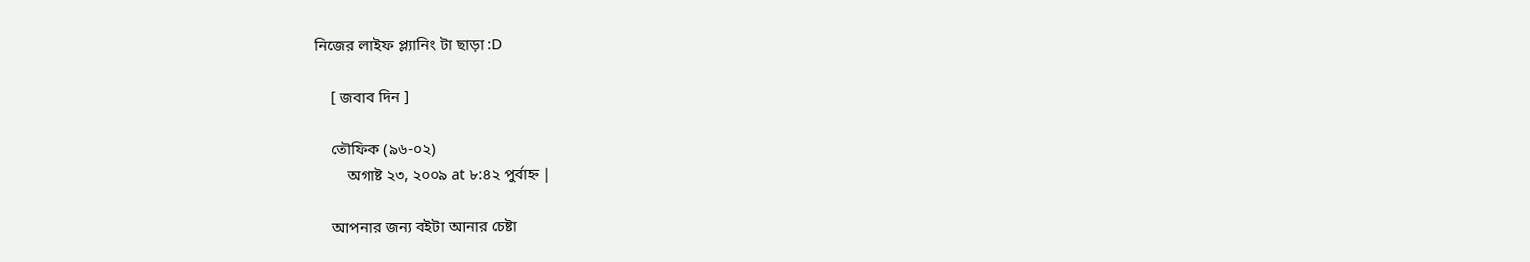নিজের লাইফ প্ল্যানিং টা ছাড়া :D

    [ জবাব দিন ]

    তৌফিক (৯৬-০২)
        অগাষ্ট ২৩, ২০০৯ at ৮:৪২ পুর্বাহ্ন |

    আপনার জন্য বইটা আনার চেষ্টা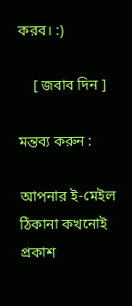করব। :)

    [ জবাব দিন ]

মন্তব্য করুন :

আপনার ই-মেইল ঠিকানা কখনোই প্রকাশ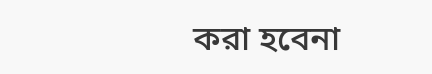করা হবেনা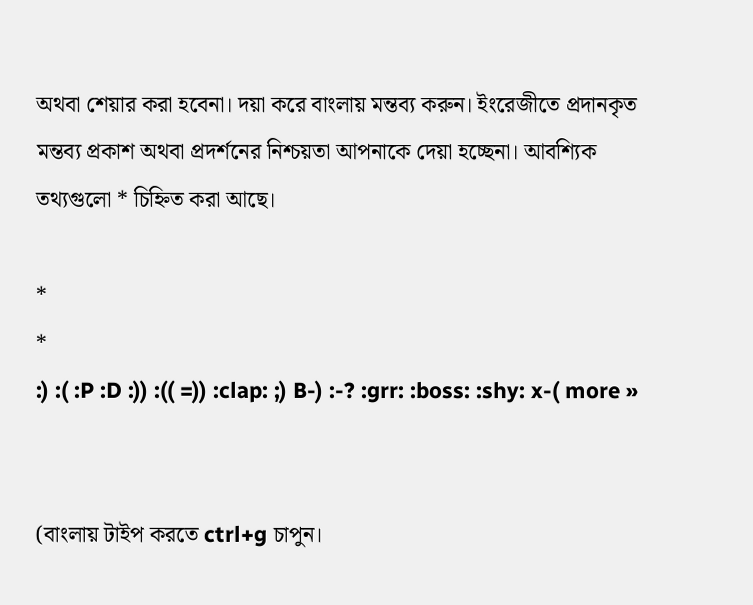অথবা শেয়ার করা হবেনা। দয়া করে বাংলায় মন্তব্য করুন। ইংরেজীতে প্রদানকৃত মন্তব্য প্রকাশ অথবা প্রদর্শনের নিশ্চয়তা আপনাকে দেয়া হচ্ছেনা। আবশ্যিক তথ্যগুলো * চিহ্নিত করা আছে।

*
*
:) :( :P :D :)) :(( =)) :clap: ;) B-) :-? :grr: :boss: :shy: x-( more »


(বাংলায় টাইপ করতে ctrl+g চাপুন।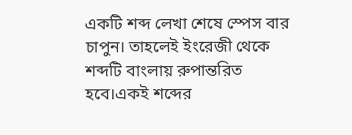একটি শব্দ লেখা শেষে স্পেস বার চাপুন। তাহলেই ইংরেজী থেকে শব্দটি বাংলায় রুপান্তরিত হবে।একই শব্দের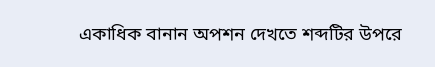একাধিক বানান অপশন দেখতে শব্দটির উপরে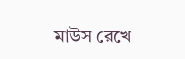মাউস রেখে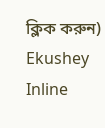ক্লিক করুন)
Ekushey Inline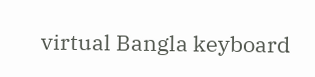virtual Bangla keyboard